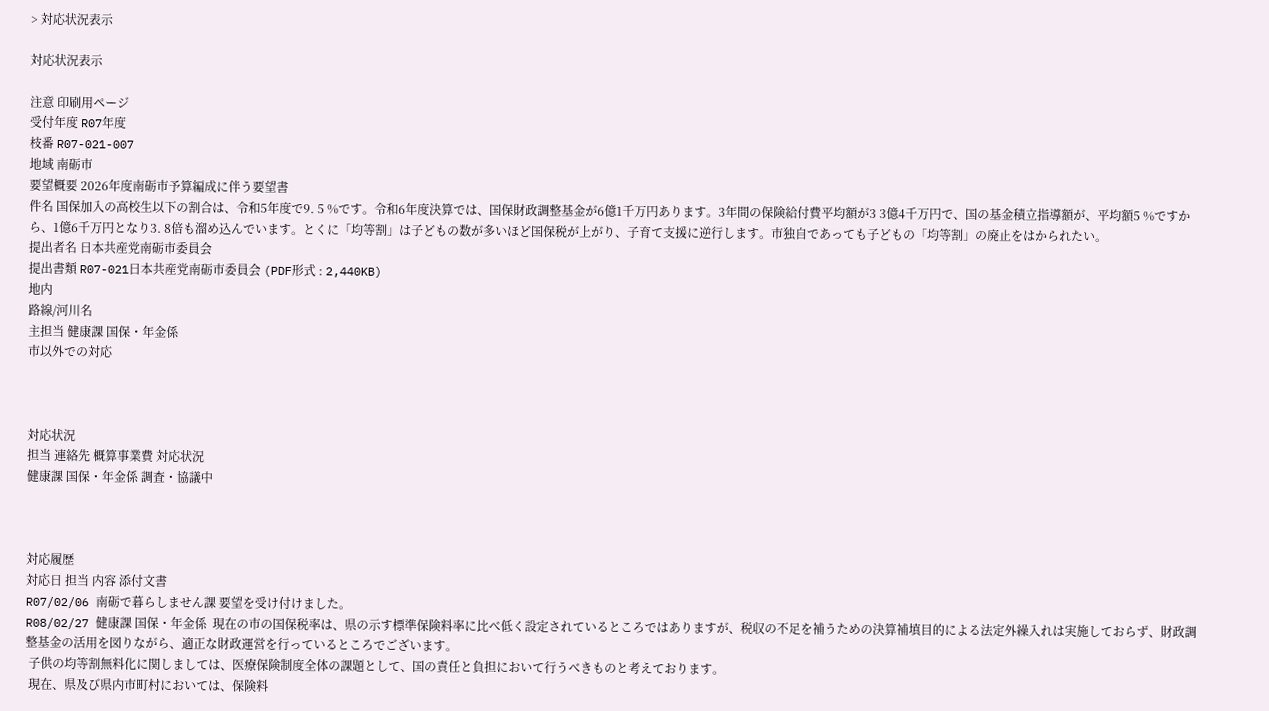> 対応状況表示

対応状況表示

注意 印刷用ページ
受付年度 R07年度
枝番 R07-021-007
地域 南砺市
要望概要 2026年度南砺市予算編成に伴う要望書
件名 国保加入の高校生以下の割合は、令和5年度で9. 5 %です。令和6年度決算では、国保財政調整基金が6億1千万円あります。3年間の保険給付費平均額が3 3億4千万円で、国の基金積立指導額が、平均額5 %ですから、1億6千万円となり3. 8倍も溜め込んでいます。とくに「均等割」は子どもの数が多いほど国保税が上がり、子育て支援に逆行します。市独自であっても子どもの「均等割」の廃止をはかられたい。
提出者名 日本共産党南砺市委員会
提出書類 R07-021日本共産党南砺市委員会 (PDF形式 : 2,440KB)
地内
路線/河川名
主担当 健康課 国保・年金係
市以外での対応



対応状況
担当 連絡先 概算事業費 対応状況
健康課 国保・年金係 調査・協議中



対応履歴
対応日 担当 内容 添付文書
R07/02/06 南砺で暮らしません課 要望を受け付けました。
R08/02/27 健康課 国保・年金係  現在の市の国保税率は、県の示す標準保険料率に比べ低く設定されているところではありますが、税収の不足を補うための決算補填目的による法定外繰入れは実施しておらず、財政調整基金の活用を図りながら、適正な財政運営を行っているところでございます。
 子供の均等割無料化に関しましては、医療保険制度全体の課題として、国の責任と負担において行うべきものと考えております。
 現在、県及び県内市町村においては、保険料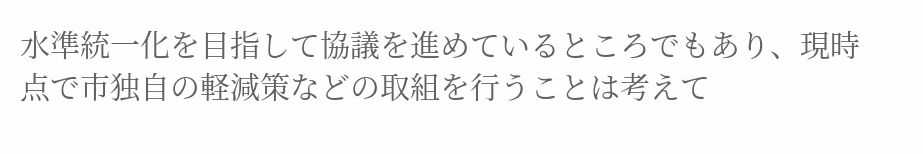水準統一化を目指して協議を進めているところでもあり、現時点で市独自の軽減策などの取組を行うことは考えて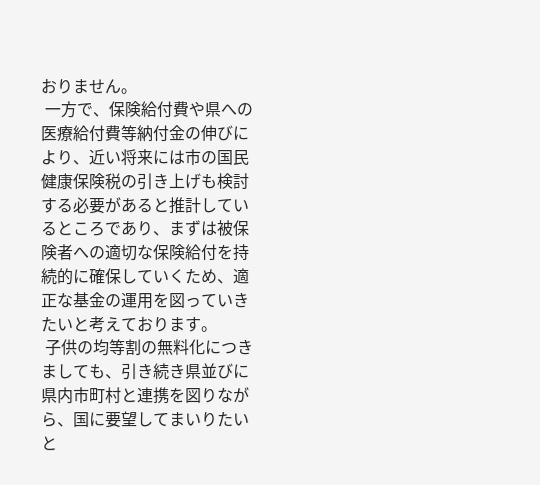おりません。
 一方で、保険給付費や県への医療給付費等納付金の伸びにより、近い将来には市の国民健康保険税の引き上げも検討する必要があると推計しているところであり、まずは被保険者への適切な保険給付を持続的に確保していくため、適正な基金の運用を図っていきたいと考えております。
 子供の均等割の無料化につきましても、引き続き県並びに県内市町村と連携を図りながら、国に要望してまいりたいと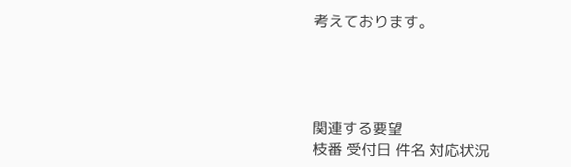考えております。




関連する要望
枝番 受付日 件名 対応状況